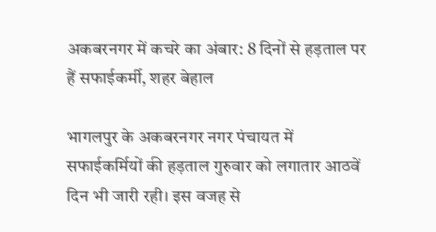अकबरनगर में कचरे का अंबार: 8 दिनों से हड़ताल पर हैं सफाईकर्मी, शहर बेहाल

भागलपुर के अकबरनगर नगर पंचायत में सफाईकर्मियों की हड़ताल गुरुवार को लगातार आठवें दिन भी जारी रही। इस वजह से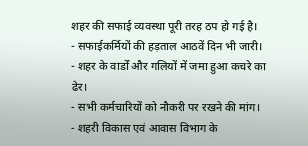शहर की सफाई व्यवस्था पूरी तरह ठप हो गई है।
- सफाईकर्मियों की हड़ताल आठवें दिन भी जारी।
- शहर के वार्डों और गलियों में जमा हुआ कचरे का ढेर।
- सभी कर्मचारियों को नौकरी पर रखने की मांग।
- शहरी विकास एवं आवास विभाग के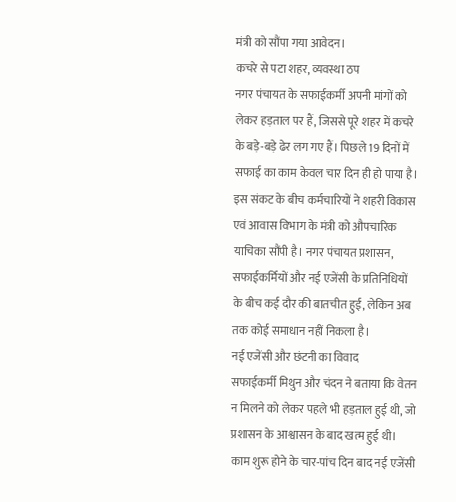मंत्री को सौंपा गया आवेदन।
कचरे से पटा शहर, व्यवस्था ठप
नगर पंचायत के सफाईकर्मी अपनी मांगों को लेकर हड़ताल पर हैं, जिससे पूरे शहर में कचरे के बड़े-बड़े ढेर लग गए हैं। पिछले 19 दिनों में सफाई का काम केवल चार दिन ही हो पाया है। इस संकट के बीच कर्मचारियों ने शहरी विकास एवं आवास विभाग के मंत्री को औपचारिक याचिका सौंपी है। नगर पंचायत प्रशासन, सफाईकर्मियों और नई एजेंसी के प्रतिनिधियों के बीच कई दौर की बातचीत हुई, लेकिन अब तक कोई समाधान नहीं निकला है।
नई एजेंसी और छंटनी का विवाद
सफाईकर्मी मिथुन और चंदन ने बताया कि वेतन न मिलने को लेकर पहले भी हड़ताल हुई थी, जो प्रशासन के आश्वासन के बाद खत्म हुई थी। काम शुरू होने के चार-पांच दिन बाद नई एजेंसी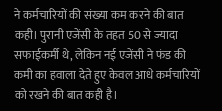ने कर्मचारियों की संख्या कम करने की बात कही। पुरानी एजेंसी के तहत 50 से ज्यादा सफाईकर्मी थे, लेकिन नई एजेंसी ने फंड की कमी का हवाला देते हुए केवल आधे कर्मचारियों को रखने की बात कही है।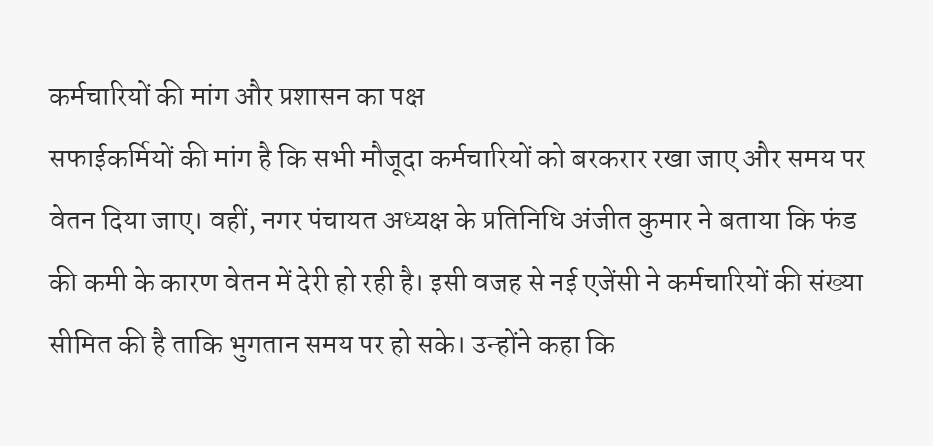कर्मचारियों की मांग और प्रशासन का पक्ष
सफाईकर्मियों की मांग है कि सभी मौजूदा कर्मचारियों को बरकरार रखा जाए और समय पर वेतन दिया जाए। वहीं, नगर पंचायत अध्यक्ष के प्रतिनिधि अंजीत कुमार ने बताया कि फंड की कमी के कारण वेतन में देरी हो रही है। इसी वजह से नई एजेंसी ने कर्मचारियों की संख्या सीमित की है ताकि भुगतान समय पर हो सके। उन्होंने कहा कि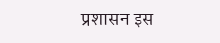प्रशासन इस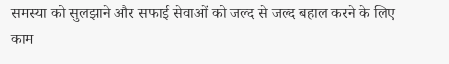समस्या को सुलझाने और सफाई सेवाओं को जल्द से जल्द बहाल करने के लिए काम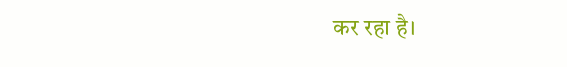कर रहा है।